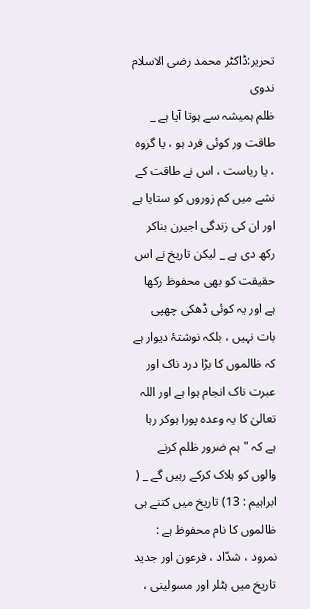تحریر:ڈاکٹر محمد رضی الاسلام ندوی
ظلم ہمیشہ سے ہوتا آیا ہے _ طاقت ور کوئی فرد ہو ، یا گروہ ، یا ریاست ، اس نے طاقت کے نشے میں کم زوروں کو ستایا ہے اور ان کی زندگی اجیرن بناکر رکھ دی ہے _ لیکن تاریخ نے اس حقیقت کو بھی محفوظ رکھا ہے اور یہ کوئی ڈھکی چھپی بات نہیں ، بلکہ نوشتۂ دیوار ہے کہ ظالموں کا بڑا درد ناک اور عبرت ناک انجام ہوا ہے اور اللہ تعالیٰ کا یہ وعدہ پورا ہوکر رہا ہے کہ "ہم ضرور ظلم کرنے والوں کو ہلاک کرکے رہیں گے _ ( ابراہیم : 13) تاریخ میں کتنے ہی ظالموں کا نام محفوظ ہے : نمرود ، شدّاد ، فرعون اور جدید تاریخ میں ہٹلر اور مسولینی ،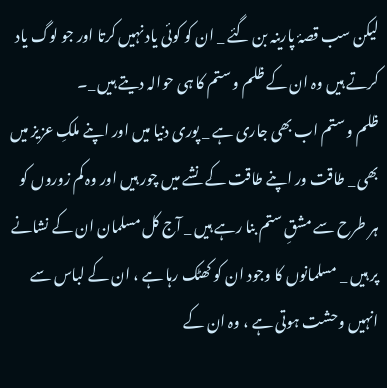لیکن سب قصۂ پارینہ بن گئے _ ان کو کوئی یاد نہیں کرتا اور جو لوگ یاد کرتے ہیں وہ ان کے ظلم و ستم کا ہی حوالہ دیتے ہیں _۔
ظلم و ستم اب بھی جاری ہے _ پوری دنیا میں اور اپنے ملکِ عزیز میں بھی _ طاقت ور اپنے طاقت کے نشے میں چور ہیں اور وہ کم زوروں کو ہر طرح سے مشقِ ستم بنا رہے ہیں _ آج کل مسلمان ان کے نشانے پر ہیں _ مسلمانوں کا وجود ان کو کھٹک رہا ہے ، ان کے لباس سے انہیں وحشت ہوتی ہے ، وہ ان کے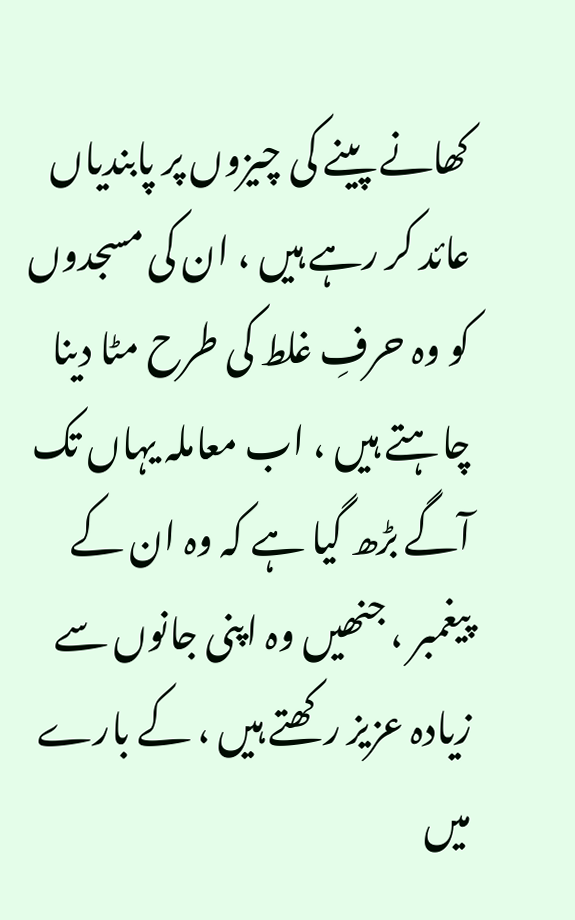کھانے پینے کی چیزوں پر پابندیاں عائد کر رہے ہیں ، ان کی مسجدوں کو وہ حرفِ غلط کی طرح مٹا دینا چاہتے ہیں ، اب معاملہ یہاں تک آگے بڑھ گیا ہے کہ وہ ان کے پیغمبر ، جنھیں وہ اپنی جانوں سے زیادہ عزیز رکھتے ہیں ، کے بارے میں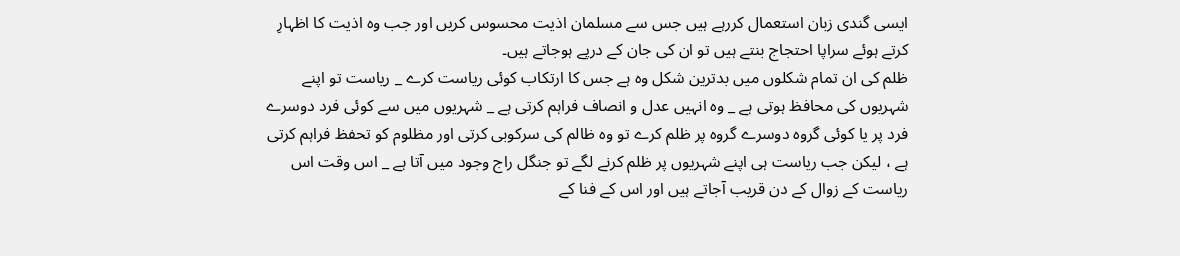ایسی گندی زبان استعمال کررہے ہیں جس سے مسلمان اذیت محسوس کریں اور جب وہ اذیت کا اظہارِ کرتے ہوئے سراپا احتجاج بنتے ہیں تو ان کی جان کے درپے ہوجاتے ہیں۔
ظلم کی ان تمام شکلوں میں بدترین شکل وہ ہے جس کا ارتکاب کوئی ریاست کرے _ ریاست تو اپنے شہریوں کی محافظ ہوتی ہے _ وہ انہیں عدل و انصاف فراہم کرتی ہے _ شہریوں میں سے کوئی فرد دوسرے فرد پر یا کوئی گروہ دوسرے گروہ پر ظلم کرے تو وہ ظالم کی سرکوبی کرتی اور مظلوم کو تحفظ فراہم کرتی ہے ، لیکن جب ریاست ہی اپنے شہریوں پر ظلم کرنے لگے تو جنگل راج وجود میں آتا ہے _ اس وقت اس ریاست کے زوال کے دن قریب آجاتے ہیں اور اس کے فنا کے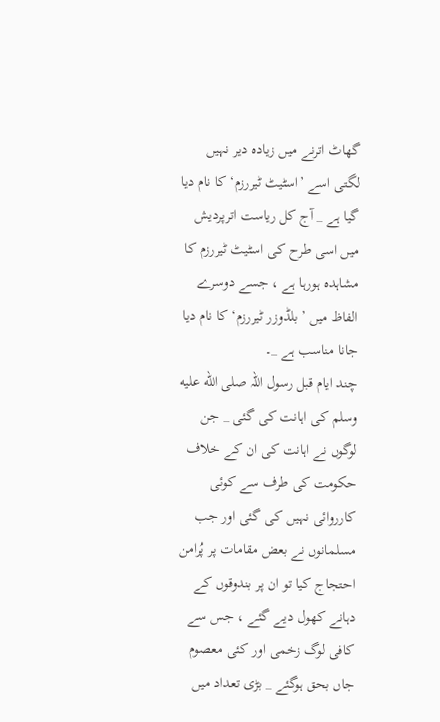گھاٹ اترنے میں زیادہ دیر نہیں لگتی اسے ’اسٹیٹ ٹیررزم‘ کا نام دیا گیا ہے _ آج کل ریاست اترپردیش میں اسی طرح کی اسٹیٹ ٹیررزم کا مشاہدہ ہورہا ہے ، جسے دوسرے الفاظ میں ’بلڈوزر ٹیررزم‘ کا نام دیا جانا مناسب ہے _۔
چند ایام قبل رسول اللہ صلى الله عليه وسلم کی اہانت کی گئی _ جن لوگوں نے اہانت کی ان کے خلاف حکومت کی طرف سے کوئی کارروائی نہیں کی گئی اور جب مسلمانوں نے بعض مقامات پر پُرامن احتجاج کیا تو ان پر بندوقوں کے دہانے کھول دیے گئے ، جس سے کافی لوگ زخمی اور کئی معصوم جاں بحق ہوگئے _ بڑی تعداد میں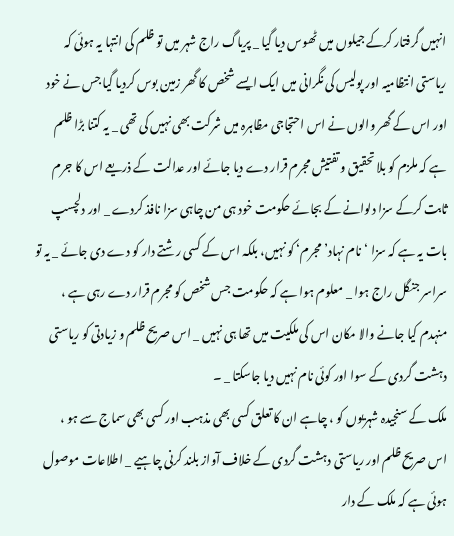انہیں گرفتار کرکے جیلوں میں ٹھوس دیا گیا _ پریاگ راج شہر میں تو ظلم کی انتہا یہ ہوئی کہ ریاستی انتظامیہ اور پولیس کی نگرانی میں ایک ایسے شخص کا گھر زمین بوس کردیا گیا جس نے خود اور اس کے گھر والوں نے اس احتجاجی مظاہرہ میں شرکت بھی نہیں کی تھی _ یہ کتنا بڑا ظلم ہے کہ ملزم کو بلا تحقیق و تفتیش مجرم قرار دے دیا جائے اور عدالت کے ذریعے اس کا جرم ثابت کرکے سزا دلوانے کے بجائے حکومت خود ہی من چاہی سزا نافذ کردے _ اور دلچسپ بات یہ ہے کہ سزا ‘نام نہاد’ مجرم‘ کو نہیں، بلکہ اس کے کسی رشتے دار کو دے دی جائے _ یہ تو سراسر جنگل راج ہوا _ معلوم ہوا ہے کہ حکومت جس شخص کو مجرم قرار دے رہی ہے ، منہدم کیا جانے والا مکان اس کی ملکیت میں تھا ہی نہیں _ اس صریح ظلم و زیادتی کو ریاستی دہشت گردی کے سوا اور کوئی نام نہیں دیا جاسکتا _ ۔
ملک کے سنجیدہ شہریوں کو ، چاہے ان کا تعلق کسی بھی مذہب اور کسی بھی سماج سے ہو ، اس صریح ظلم اور ریاستی دہشت گردی کے خلاف آواز بلند کرنی چاہیے _ اطلاعات موصول ہوئی ہے کہ ملک کے دار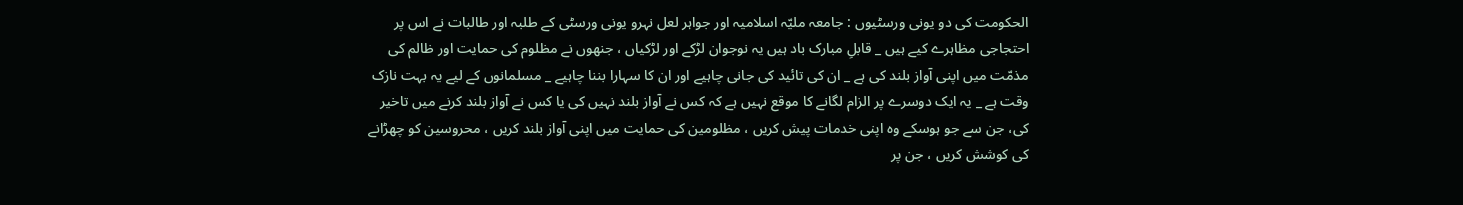الحکومت کی دو یونی ورسٹیوں : جامعہ ملیّہ اسلامیہ اور جواہر لعل نہرو یونی ورسٹی کے طلبہ اور طالبات نے اس پر احتجاجی مظاہرے کیے ہیں _ قابلِ مبارک باد ہیں یہ نوجوان لڑکے اور لڑکیاں ، جنھوں نے مظلوم کی حمایت اور ظالم کی مذمّت میں اپنی آواز بلند کی ہے _ ان کی تائید کی جانی چاہیے اور ان کا سہارا بننا چاہیے _ مسلمانوں کے لیے یہ بہت نازک وقت ہے _ یہ ایک دوسرے پر الزام لگانے کا موقع نہیں ہے کہ کس نے آواز بلند نہیں کی یا کس نے آواز بلند کرنے میں تاخیر کی، جن سے جو ہوسکے وہ اپنی خدمات پیش کریں ، مظلومین کی حمایت میں اپنی آواز بلند کریں ، محروسین کو چھڑانے کی کوشش کریں ، جن پر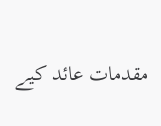مقدمات عائد کیے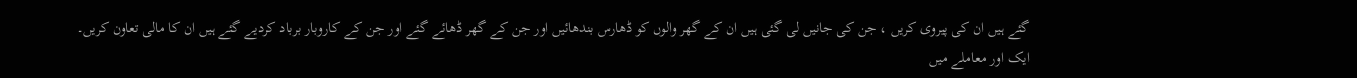گئے ہیں ان کی پیروی کریں ، جن کی جانیں لی گئی ہیں ان کے گھر والوں کو ڈھارس بندھائیں اور جن کے گھر ڈھائے گئے اور جن کے کاروبار برباد کردیے گئے ہیں ان کا مالی تعاون کریں۔
ایک اور معاملے میں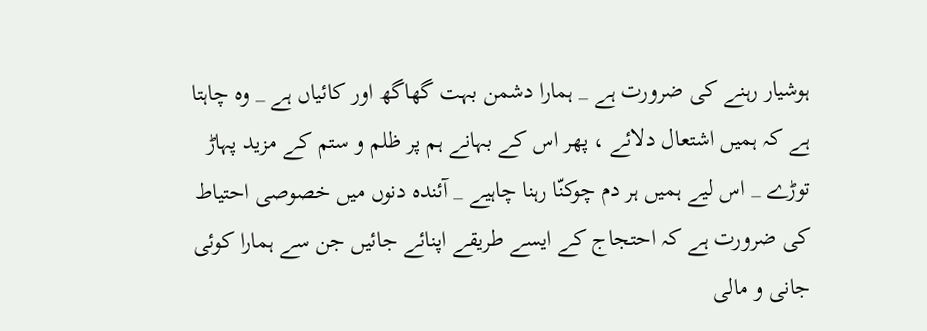ہوشیار رہنے کی ضرورت ہے _ ہمارا دشمن بہت گھاگھ اور کائیاں ہے _ وہ چاہتا ہے کہ ہمیں اشتعال دلائے ، پھر اس کے بہانے ہم پر ظلم و ستم کے مزید پہاڑ توڑے _ اس لیے ہمیں ہر دم چوکنّا رہنا چاہیے _ آئندہ دنوں میں خصوصی احتیاط کی ضرورت ہے کہ احتجاج کے ایسے طریقے اپنائے جائیں جن سے ہمارا کوئی جانی و مالی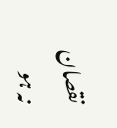نقصان نہ ہو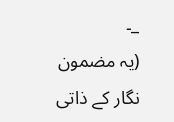_۔
(یہ مضمون نگار کے ذاتی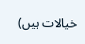خیالات ہیں)